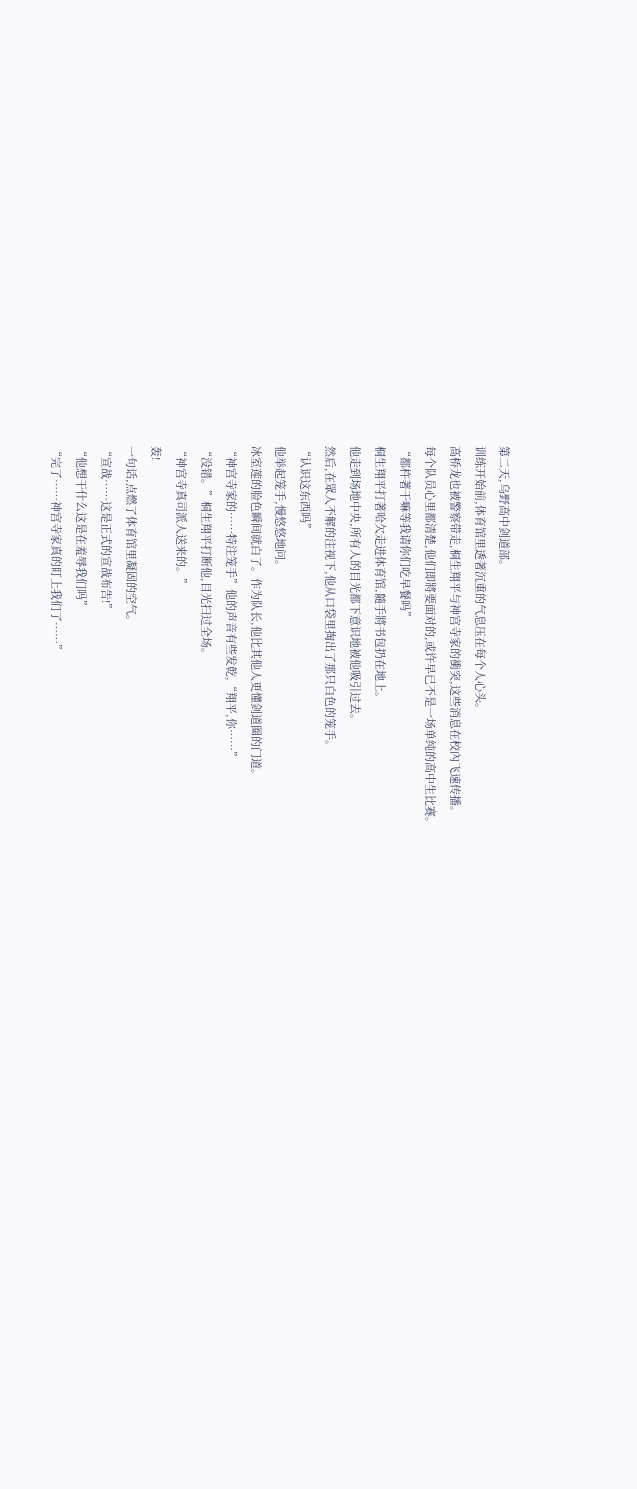第二天,乌野高中剑道部。
训练开始前,体育馆里透著沉重的气息压在每个人心头。
高桥龙也被警察带走,桐生翔平与神宫寺家的衝突,这些消息在校內飞速传播。
每个队员心里都清楚,他们即將要面对的,或许早已不是一场单纯的高中生比赛。
“都杵著干嘛等我请你们吃早餐吗”
桐生翔平打著哈欠走进体育馆,隨手將书包扔在地上。
他走到场地中央,所有人的目光都下意识地被他吸引过去。
然后,在眾人不解的注视下,他从口袋里掏出了那只白色的笼手。
“认识这东西吗”
他举起笼手,慢悠悠地问。
冰室莲的脸色瞬间就白了。作为队长,他比其他人更懂剑道圈的门道。
“神宫寺家的……特注笼手”他的声音有些发乾,“翔平,你……”
“没错。”桐生翔平打断他,目光扫过全场。
“神宫寺真司派人送来的。”
轰!
一句话,点燃了体育馆里凝固的空气。
“宣战……这是正式的宣战布告!”
“他想干什么这是在羞辱我们吗”
“完了……神宫寺家真的盯上我们了……”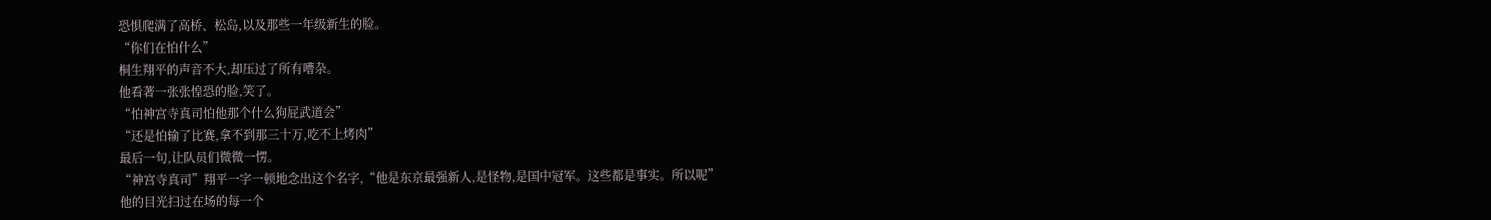恐惧爬满了高桥、松岛,以及那些一年级新生的脸。
“你们在怕什么”
桐生翔平的声音不大,却压过了所有嘈杂。
他看著一张张惶恐的脸,笑了。
“怕神宫寺真司怕他那个什么狗屁武道会”
“还是怕输了比赛,拿不到那三十万,吃不上烤肉”
最后一句,让队员们微微一愣。
“神宫寺真司”翔平一字一顿地念出这个名字,“他是东京最强新人,是怪物,是国中冠军。这些都是事实。所以呢”
他的目光扫过在场的每一个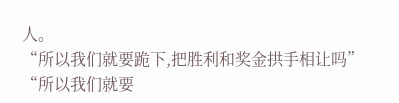人。
“所以我们就要跪下,把胜利和奖金拱手相让吗”
“所以我们就要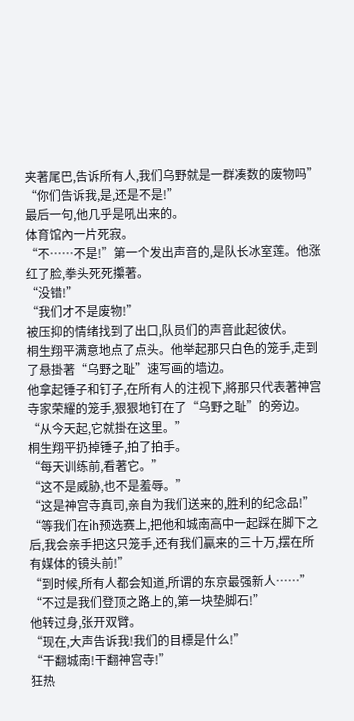夹著尾巴,告诉所有人,我们乌野就是一群凑数的废物吗”
“你们告诉我,是,还是不是!”
最后一句,他几乎是吼出来的。
体育馆內一片死寂。
“不……不是!”第一个发出声音的,是队长冰室莲。他涨红了脸,拳头死死攥著。
“没错!”
“我们才不是废物!”
被压抑的情绪找到了出口,队员们的声音此起彼伏。
桐生翔平满意地点了点头。他举起那只白色的笼手,走到了悬掛著“乌野之耻”速写画的墙边。
他拿起锤子和钉子,在所有人的注视下,將那只代表著神宫寺家荣耀的笼手,狠狠地钉在了“乌野之耻”的旁边。
“从今天起,它就掛在这里。”
桐生翔平扔掉锤子,拍了拍手。
“每天训练前,看著它。”
“这不是威胁,也不是羞辱。”
“这是神宫寺真司,亲自为我们送来的,胜利的纪念品!”
“等我们在ih预选赛上,把他和城南高中一起踩在脚下之后,我会亲手把这只笼手,还有我们贏来的三十万,摆在所有媒体的镜头前!”
“到时候,所有人都会知道,所谓的东京最强新人……”
“不过是我们登顶之路上的,第一块垫脚石!”
他转过身,张开双臂。
“现在,大声告诉我!我们的目標是什么!”
“干翻城南!干翻神宫寺!”
狂热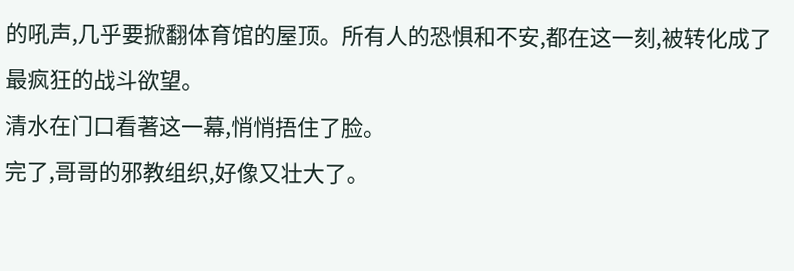的吼声,几乎要掀翻体育馆的屋顶。所有人的恐惧和不安,都在这一刻,被转化成了最疯狂的战斗欲望。
清水在门口看著这一幕,悄悄捂住了脸。
完了,哥哥的邪教组织,好像又壮大了。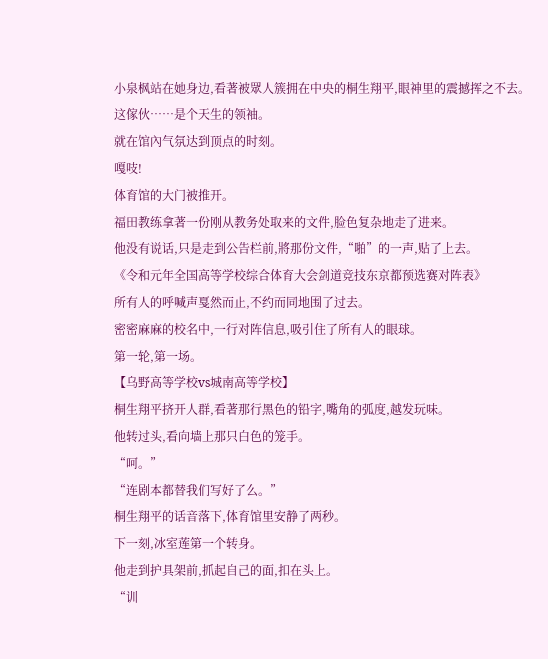小泉枫站在她身边,看著被眾人簇拥在中央的桐生翔平,眼神里的震撼挥之不去。
这傢伙……是个天生的领袖。
就在馆內气氛达到顶点的时刻。
嘎吱!
体育馆的大门被推开。
福田教练拿著一份刚从教务处取来的文件,脸色复杂地走了进来。
他没有说话,只是走到公告栏前,將那份文件,“啪”的一声,贴了上去。
《令和元年全国高等学校综合体育大会剑道竞技东京都预选赛对阵表》
所有人的呼喊声戛然而止,不约而同地围了过去。
密密麻麻的校名中,一行对阵信息,吸引住了所有人的眼球。
第一轮,第一场。
【乌野高等学校vs城南高等学校】
桐生翔平挤开人群,看著那行黑色的铅字,嘴角的弧度,越发玩味。
他转过头,看向墙上那只白色的笼手。
“呵。”
“连剧本都替我们写好了么。”
桐生翔平的话音落下,体育馆里安静了两秒。
下一刻,冰室莲第一个转身。
他走到护具架前,抓起自己的面,扣在头上。
“训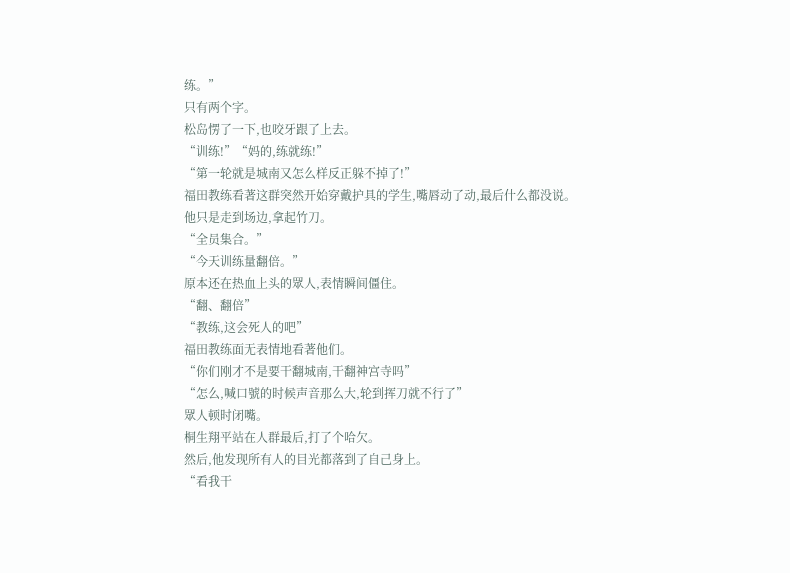练。”
只有两个字。
松岛愣了一下,也咬牙跟了上去。
“训练!”“妈的,练就练!”
“第一轮就是城南又怎么样反正躲不掉了!”
福田教练看著这群突然开始穿戴护具的学生,嘴唇动了动,最后什么都没说。
他只是走到场边,拿起竹刀。
“全员集合。”
“今天训练量翻倍。”
原本还在热血上头的眾人,表情瞬间僵住。
“翻、翻倍”
“教练,这会死人的吧”
福田教练面无表情地看著他们。
“你们刚才不是要干翻城南,干翻神宫寺吗”
“怎么,喊口號的时候声音那么大,轮到挥刀就不行了”
眾人顿时闭嘴。
桐生翔平站在人群最后,打了个哈欠。
然后,他发现所有人的目光都落到了自己身上。
“看我干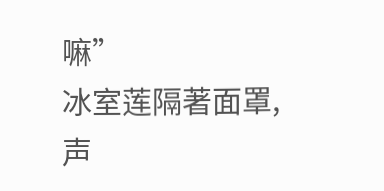嘛”
冰室莲隔著面罩,声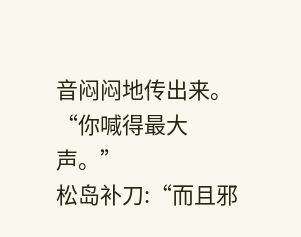音闷闷地传出来。
“你喊得最大声。”
松岛补刀:“而且邪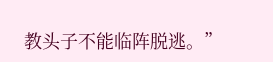教头子不能临阵脱逃。”